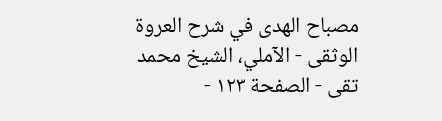مصباح الهدى في شرح العروة الوثقى - الآملي، الشيخ محمد تقى - الصفحة ١٢٣ -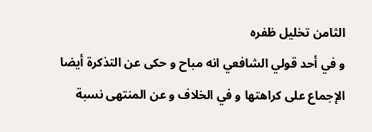الثامن تخليل ظفره
و في أحد قولي الشافعي انه مباح و حكى عن التذكرة أيضا الإجماع على كراهتها و في الخلاف و عن المنتهى نسبة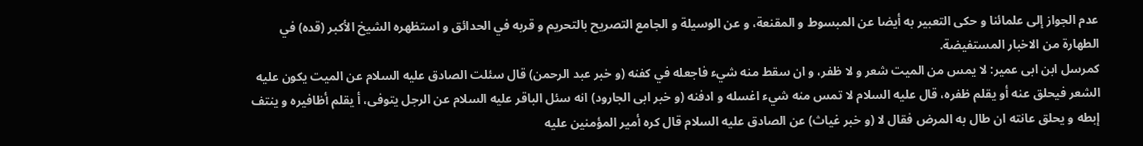عدم الجواز إلى علمائنا و حكى التعبير به أيضا عن المبسوط و المقنعة، و عن الوسيلة و الجامع التصريح بالتحريم و قربه في الحدائق و استظهره الشيخ الأكبر (قده) في الطهارة من الاخبار المستفيضة.
كمرسل ابن ابى عمير: لا يمس من الميت شعر و لا ظفر، و ان سقط منه شيء فاجعله في كفنه (و خبر عبد الرحمن) قال سئلت الصادق عليه السلام عن الميت يكون عليه الشعر فيحلق عنه أو يقلم ظفره، قال عليه السلام لا تمس منه شيء اغسله و ادفنه (و خبر ابى الجارود) انه سئل الباقر عليه السلام عن الرجل يتوفى، أ يقلم أظافيره و ينتف إبطه و يحلق عانته ان طال به المرض فقال لا (و خبر غياث) عن الصادق عليه السلام قال كره أمير المؤمنين عليه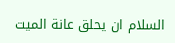السلام ان يحلق عانة الميت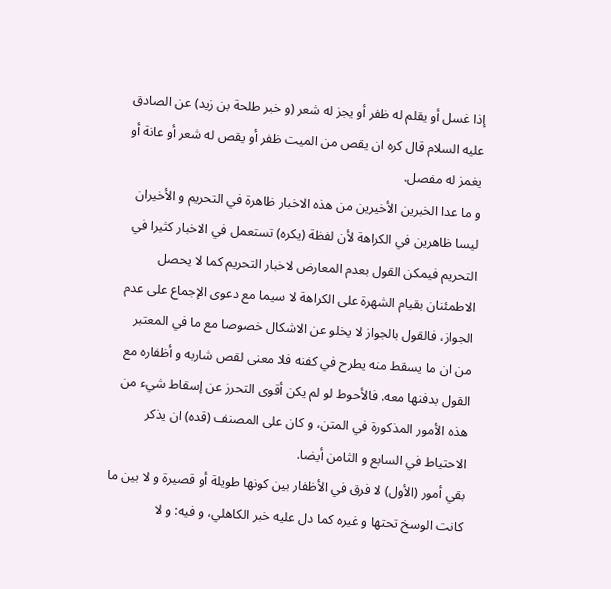إذا غسل أو يقلم له ظفر أو يجز له شعر (و خبر طلحة بن زيد) عن الصادق عليه السلام قال كره ان يقص من الميت ظفر أو يقص له شعر أو عانة أو يغمز له مفصل.
و ما عدا الخبرين الأخيرين من هذه الاخبار ظاهرة في التحريم و الأخيران ليسا ظاهرين في الكراهة لأن لفظة (يكره) تستعمل في الاخبار كثيرا في التحريم فيمكن القول بعدم المعارض لاخبار التحريم كما لا يحصل الاطمئنان بقيام الشهرة على الكراهة لا سيما مع دعوى الإجماع على عدم الجواز، فالقول بالجواز لا يخلو عن الاشكال خصوصا مع ما في المعتبر من ان ما يسقط منه يطرح في كفنه فلا معنى لقص شاربه و أظفاره مع القول بدفنها معه. فالأحوط لو لم يكن أقوى التحرز عن إسقاط شيء من هذه الأمور المذكورة في المتن، و كان على المصنف (قده) ان يذكر الاحتياط في السابع و الثامن أيضا.
بقي أمور (الأول) لا فرق في الأظفار بين كونها طويلة أو قصيرة و لا بين ما كانت الوسخ تحتها و غيره كما دل عليه خبر الكاهلي، و فيه: و لا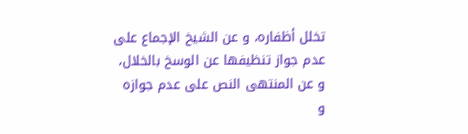تخلل أظفاره، و عن الشيخ الإجماع على عدم جواز تنظيفها عن الوسخ بالخلال، و عن المنتهى النص على عدم جوازه و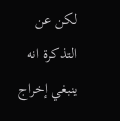لكن عن التذكرة انه ينبغي إخراج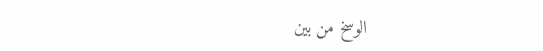الوسخ من بين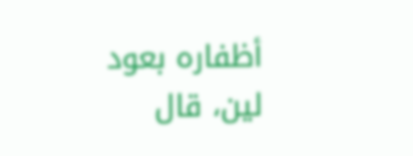أظفاره بعود لين، قال